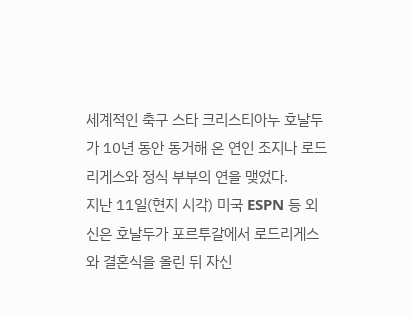세계적인 축구 스타 크리스티아누 호날두가 10년 동안 동거해 온 연인 조지나 로드리게스와 정식 부부의 연을 맺었다.
지난 11일(현지 시각) 미국 ESPN 등 외신은 호날두가 포르투갈에서 로드리게스와 결혼식을 올린 뒤 자신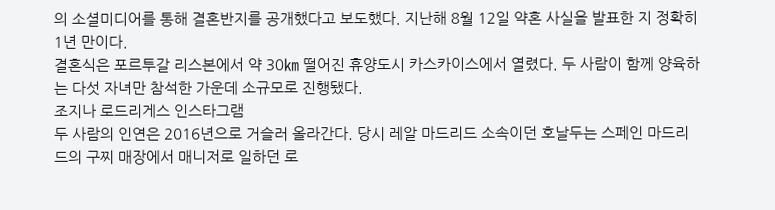의 소셜미디어를 통해 결혼반지를 공개했다고 보도했다. 지난해 8월 12일 약혼 사실을 발표한 지 정확히 1년 만이다.
결혼식은 포르투갈 리스본에서 약 30㎞ 떨어진 휴양도시 카스카이스에서 열렸다. 두 사람이 함께 양육하는 다섯 자녀만 참석한 가운데 소규모로 진행됐다.
조지나 로드리게스 인스타그램
두 사람의 인연은 2016년으로 거슬러 올라간다. 당시 레알 마드리드 소속이던 호날두는 스페인 마드리드의 구찌 매장에서 매니저로 일하던 로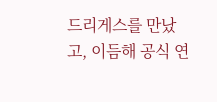드리게스를 만났고, 이듬해 공식 연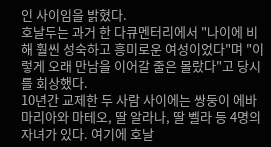인 사이임을 밝혔다.
호날두는 과거 한 다큐멘터리에서 "나이에 비해 훨씬 성숙하고 흥미로운 여성이었다"며 "이렇게 오래 만남을 이어갈 줄은 몰랐다"고 당시를 회상했다.
10년간 교제한 두 사람 사이에는 쌍둥이 에바 마리아와 마테오, 딸 알라나, 딸 벨라 등 4명의 자녀가 있다. 여기에 호날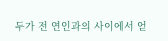두가 전 연인과의 사이에서 얻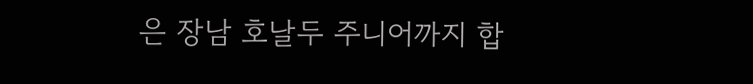은 장남 호날두 주니어까지 합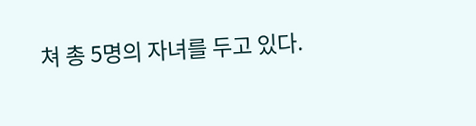쳐 총 5명의 자녀를 두고 있다.